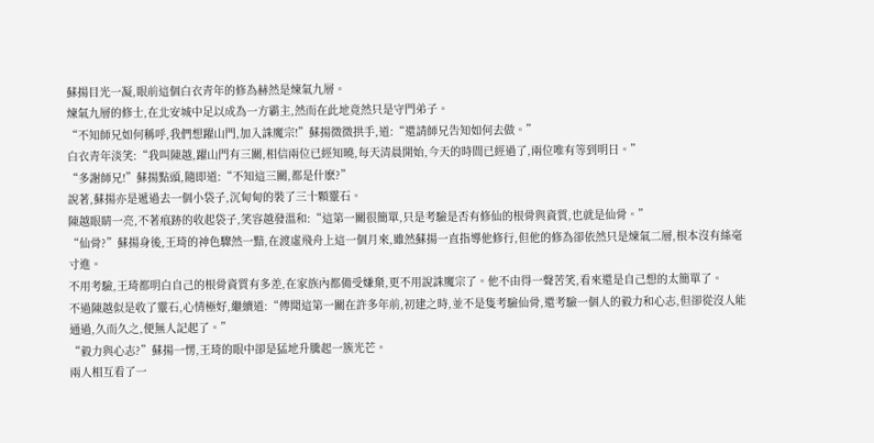蘇揚目光一凝,眼前這個白衣青年的修為赫然是煉氣九層。
煉氣九層的修士,在北安城中足以成為一方霸主,然而在此地竟然只是守門弟子。
“不知師兄如何稱呼,我們想躍山門,加入誅魔宗!”蘇揚微微拱手,道:“還請師兄告知如何去做。”
白衣青年淡笑:“我叫陳越,躍山門有三關,相信兩位已經知曉,每天清晨開始,今天的時間已經過了,兩位唯有等到明日。”
“多謝師兄!”蘇揚點頭,隨即道:“不知這三關,都是什麽?”
說著,蘇揚亦是遞過去一個小袋子,沉甸甸的裝了三十顆靈石。
陳越眼睛一亮,不著痕跡的收起袋子,笑容越發溫和:“這第一關很簡單,只是考驗是否有修仙的根骨與資質,也就是仙骨。”
“仙骨?”蘇揚身後,王琦的神色驟然一黯,在渡虛飛舟上這一個月來,雖然蘇揚一直指導他修行,但他的修為卻依然只是煉氣二層,根本沒有絲毫寸進。
不用考驗,王琦都明白自己的根骨資質有多差,在家族內都備受嫌棄,更不用說誅魔宗了。他不由得一聲苦笑,看來還是自己想的太簡單了。
不過陳越似是收了靈石,心情極好,繼續道:“傳聞這第一關在許多年前,初建之時,並不是隻考驗仙骨,還考驗一個人的毅力和心志,但卻從沒人能通過,久而久之,便無人記起了。”
“毅力與心志?”蘇揚一愣,王琦的眼中卻是猛地升騰起一簇光芒。
兩人相互看了一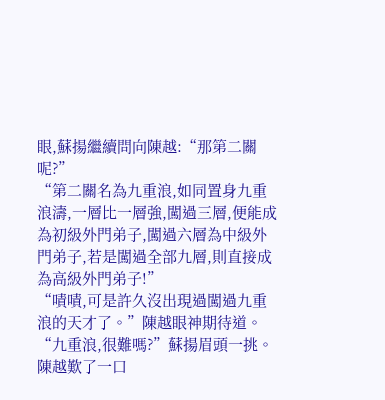眼,蘇揚繼續問向陳越:“那第二關呢?”
“第二關名為九重浪,如同置身九重浪濤,一層比一層強,闖過三層,便能成為初級外門弟子,闖過六層為中級外門弟子,若是闖過全部九層,則直接成為高級外門弟子!”
“嘖嘖,可是許久沒出現過闖過九重浪的天才了。”陳越眼神期待道。
“九重浪,很難嗎?”蘇揚眉頭一挑。
陳越歎了一口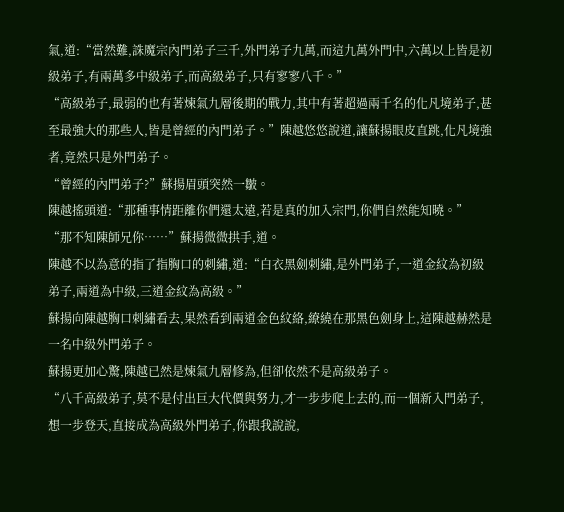氣,道:“當然難,誅魔宗內門弟子三千,外門弟子九萬,而這九萬外門中,六萬以上皆是初級弟子,有兩萬多中級弟子,而高級弟子,只有寥寥八千。”
“高級弟子,最弱的也有著煉氣九層後期的戰力,其中有著超過兩千名的化凡境弟子,甚至最強大的那些人,皆是曾經的內門弟子。”陳越悠悠說道,讓蘇揚眼皮直跳,化凡境強者,竟然只是外門弟子。
“曾經的內門弟子?”蘇揚眉頭突然一皺。
陳越搖頭道:“那種事情距離你們還太遠,若是真的加入宗門,你們自然能知曉。”
“那不知陳師兄你……”蘇揚微微拱手,道。
陳越不以為意的指了指胸口的刺繡,道:“白衣黑劍刺繡,是外門弟子,一道金紋為初級弟子,兩道為中級,三道金紋為高級。”
蘇揚向陳越胸口刺繡看去,果然看到兩道金色紋絡,繚繞在那黑色劍身上,這陳越赫然是一名中級外門弟子。
蘇揚更加心驚,陳越已然是煉氣九層修為,但卻依然不是高級弟子。
“八千高級弟子,莫不是付出巨大代價與努力,才一步步爬上去的,而一個新入門弟子,想一步登天,直接成為高級外門弟子,你跟我說說,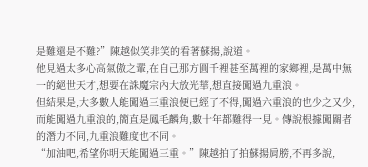是難還是不難?”陳越似笑非笑的看著蘇揚,說道。
他見過太多心高氣傲之輩,在自己那方圓千裡甚至萬裡的家鄉裡,是萬中無一的絕世天才,想要在誅魔宗內大放光華,想直接闖過九重浪。
但結果是,大多數人能闖過三重浪便已經了不得,闖過六重浪的也少之又少,而能闖過九重浪的,簡直是鳳毛麟角,數十年都難得一見。傳說根據闖關者的潛力不同,九重浪難度也不同。
“加油吧,希望你明天能闖過三重。”陳越拍了拍蘇揚肩膀,不再多說,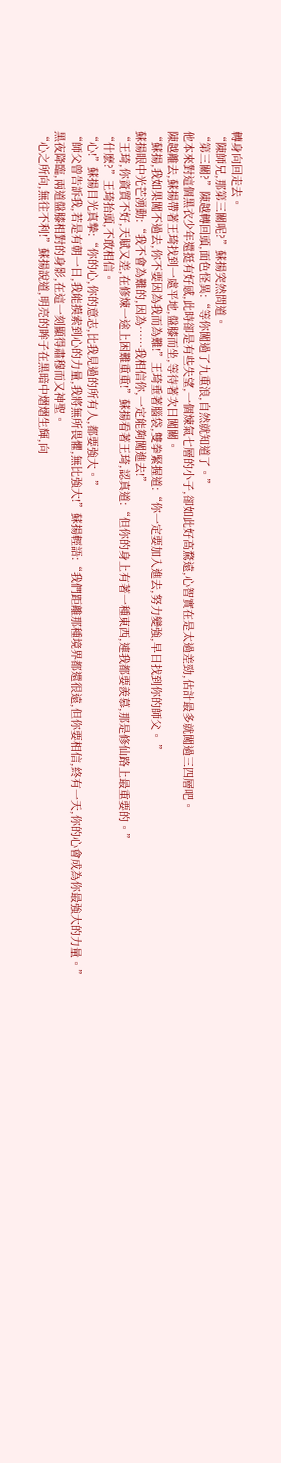轉身向回走去。
“陳師兄,那第三關呢?”蘇揚突然問道。
“第三關?”陳越轉回頭,面色怪異:“等你闖過了九重浪,自然就知道了。”
他本來對這個黑衣少年還挺有好感,此時卻是有些失望,一個煉氣七層的小子,卻如此好高騖遠,心智實在是太過差勁,估計最多就闖過三四層吧。
陳越離去,蘇揚帶著王琦找到一處平地,盤膝而坐,等待著次日闖關。
“蘇揚,我如果闖不過去,你不要因為我而為難!”王琦垂著腦袋,雙拳緊握道:“你一定要加入進去,努力變強,早日找到你的師父。 ”
蘇揚眼中光芒湧動:“我不會為難的,因為……我相信你,一定能夠闖進去!”
“王琦,你資質不好,天賦又差,在修煉一途上困難重重!”蘇揚看著王琦,認真道:“但你的身上有著一種東西,連我都要羨慕,那是修仙路上最重要的。”
“什麽?”王琦抬頭,不敢相信。
“心!”蘇揚目光真摯:“你的心,你的意志,比我見過的所有人,都要強大。”
“師父曾告訴我,若是有朝一日,我能摸索到心的力量,我將無所畏懼,無比強大!”蘇揚輕語:“我們距離那種境界都還很遠,但你要相信,終有一天,你的心會成為你最強大的力量。”
黑夜降臨,兩道盤膝相對的身影,在這一刻顯得肅穆而又神聖。
“心之所向,無往不利!”蘇揚說道,明亮的眸子在黑暗中熠熠生輝,向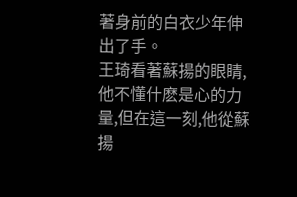著身前的白衣少年伸出了手。
王琦看著蘇揚的眼睛,他不懂什麽是心的力量,但在這一刻,他從蘇揚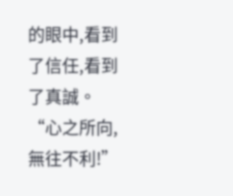的眼中,看到了信任,看到了真誠。
“心之所向,無往不利!”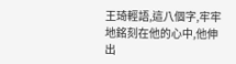王琦輕語,這八個字,牢牢地銘刻在他的心中,他伸出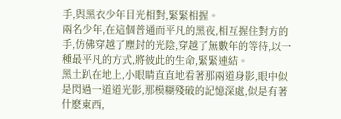手,與黑衣少年目光相對,緊緊相握。
兩名少年,在這個普通而平凡的黑夜,相互握住對方的手,仿佛穿越了塵封的光陰,穿越了無數年的等待,以一種最平凡的方式,將彼此的生命,緊緊連結。
黑土趴在地上,小眼睛直直地看著那兩道身影,眼中似是閃過一道道光影,那模糊殘破的記憶深處,似是有著什麽東西,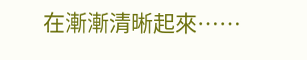在漸漸清晰起來……